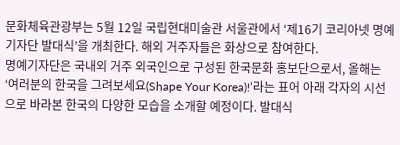문화체육관광부는 5월 12일 국립현대미술관 서울관에서 ‘제16기 코리아넷 명예기자단 발대식’을 개최한다. 해외 거주자들은 화상으로 참여한다.
명예기자단은 국내외 거주 외국인으로 구성된 한국문화 홍보단으로서, 올해는 ‘여러분의 한국을 그려보세요(Shape Your Korea)!’라는 표어 아래 각자의 시선으로 바라본 한국의 다양한 모습을 소개할 예정이다. 발대식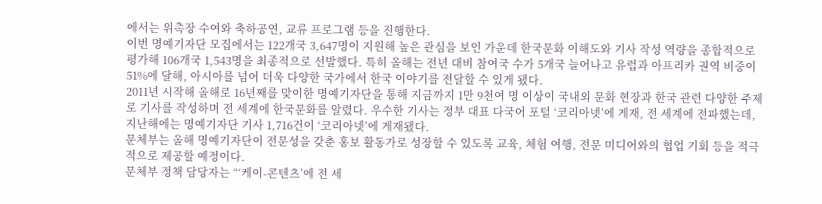에서는 위촉장 수여와 축하공연, 교류 프로그램 등을 진행한다.
이번 명예기자단 모집에서는 122개국 3,647명이 지원해 높은 관심을 보인 가운데 한국문화 이해도와 기사 작성 역량을 종합적으로 평가해 106개국 1,543명을 최종적으로 선발했다. 특히 올해는 전년 대비 참여국 수가 5개국 늘어나고 유럽과 아프리카 권역 비중이 51%에 달해, 아시아를 넘어 더욱 다양한 국가에서 한국 이야기를 전달할 수 있게 됐다.
2011년 시작해 올해로 16년째를 맞이한 명예기자단을 통해 지금까지 1만 9천여 명 이상이 국내외 문화 현장과 한국 관련 다양한 주제로 기사를 작성하며 전 세계에 한국문화를 알렸다. 우수한 기사는 정부 대표 다국어 포털 ‘코리아넷’에 게재, 전 세계에 전파했는데, 지난해에는 명예기자단 기사 1,716건이 ‘코리아넷’에 게재됐다.
문체부는 올해 명예기자단이 전문성을 갖춘 홍보 활동가로 성장할 수 있도록 교육, 체험 여행, 전문 미디어와의 협업 기회 등을 적극적으로 제공할 예정이다.
문체부 정책 담당자는 “‘케이-콘텐츠’에 전 세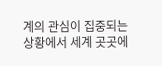계의 관심이 집중되는 상황에서 세계 곳곳에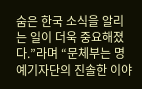숨은 한국 소식을 알리는 일이 더욱 중요해졌다.”라며 “문체부는 명예기자단의 진솔한 이야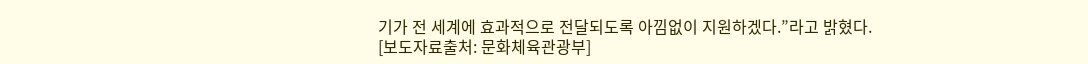기가 전 세계에 효과적으로 전달되도록 아낌없이 지원하겠다.”라고 밝혔다.
[보도자료출처: 문화체육관광부]